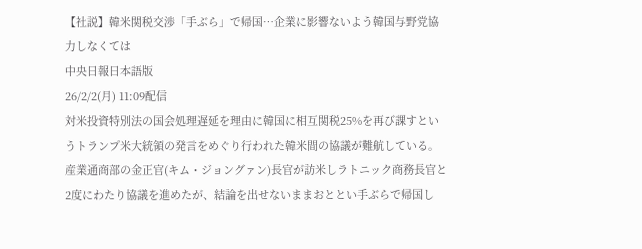【社説】韓米関税交渉「手ぶら」で帰国…企業に影響ないよう韓国与野党協力しなくては
中央日報日本語版
26/2/2(月) 11:09配信
対米投資特別法の国会処理遅延を理由に韓国に相互関税25%を再び課すというトランプ米大統領の発言をめぐり行われた韓米間の協議が難航している。産業通商部の金正官(キム・ジョングァン)長官が訪米しラトニック商務長官と2度にわたり協議を進めたが、結論を出せないままおととい手ぶらで帰国し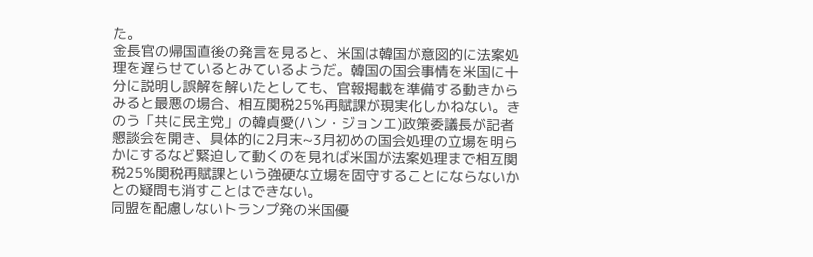た。
金長官の帰国直後の発言を見ると、米国は韓国が意図的に法案処理を遅らせているとみているようだ。韓国の国会事情を米国に十分に説明し誤解を解いたとしても、官報掲載を準備する動きからみると最悪の場合、相互関税25%再賦課が現実化しかねない。きのう「共に民主党」の韓貞愛(ハン・ジョンエ)政策委議長が記者懇談会を開き、具体的に2月末~3月初めの国会処理の立場を明らかにするなど緊迫して動くのを見れば米国が法案処理まで相互関税25%関税再賦課という強硬な立場を固守することにならないかとの疑問も消すことはできない。
同盟を配慮しないトランプ発の米国優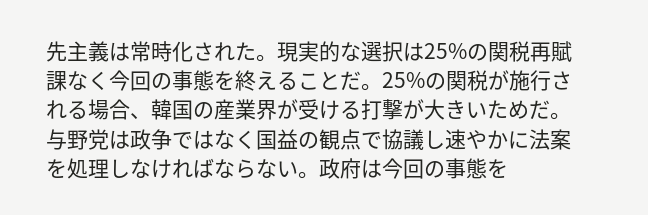先主義は常時化された。現実的な選択は25%の関税再賦課なく今回の事態を終えることだ。25%の関税が施行される場合、韓国の産業界が受ける打撃が大きいためだ。与野党は政争ではなく国益の観点で協議し速やかに法案を処理しなければならない。政府は今回の事態を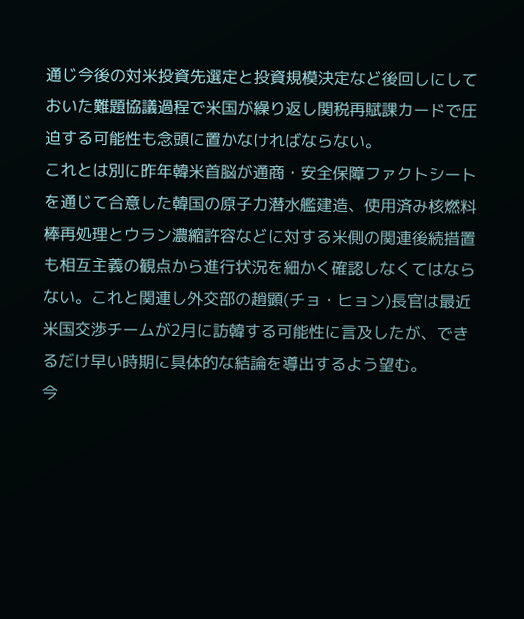通じ今後の対米投資先選定と投資規模決定など後回しにしておいた難題協議過程で米国が繰り返し関税再賦課カードで圧迫する可能性も念頭に置かなければならない。
これとは別に昨年韓米首脳が通商・安全保障ファクトシートを通じて合意した韓国の原子力潜水艦建造、使用済み核燃料棒再処理とウラン濃縮許容などに対する米側の関連後続措置も相互主義の観点から進行状況を細かく確認しなくてはならない。これと関連し外交部の趙顕(チョ・ヒョン)長官は最近米国交渉チームが2月に訪韓する可能性に言及したが、できるだけ早い時期に具体的な結論を導出するよう望む。
今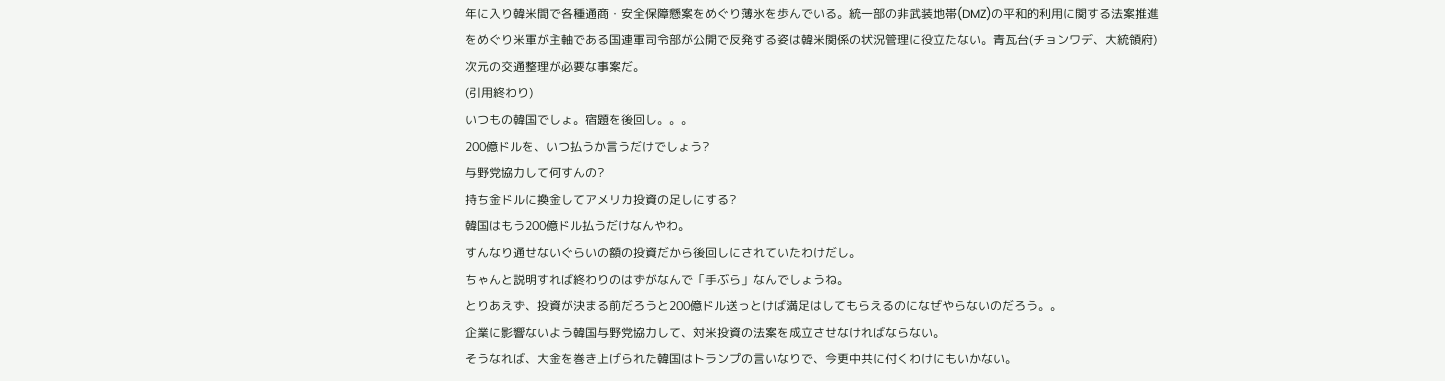年に入り韓米間で各種通商・安全保障懸案をめぐり薄氷を歩んでいる。統一部の非武装地帯(DMZ)の平和的利用に関する法案推進をめぐり米軍が主軸である国連軍司令部が公開で反発する姿は韓米関係の状況管理に役立たない。青瓦台(チョンワデ、大統領府)次元の交通整理が必要な事案だ。
(引用終わり)
いつもの韓国でしょ。宿題を後回し。。。
200億ドルを、いつ払うか言うだけでしょう?
与野党協力して何すんの?
持ち金ドルに換金してアメリカ投資の足しにする?
韓国はもう200億ドル払うだけなんやわ。
すんなり通せないぐらいの額の投資だから後回しにされていたわけだし。
ちゃんと説明すれば終わりのはずがなんで「手ぶら」なんでしょうね。
とりあえず、投資が決まる前だろうと200億ドル送っとけば満足はしてもらえるのになぜやらないのだろう。。
企業に影響ないよう韓国与野党協力して、対米投資の法案を成立させなければならない。
そうなれば、大金を巻き上げられた韓国はトランプの言いなりで、今更中共に付くわけにもいかない。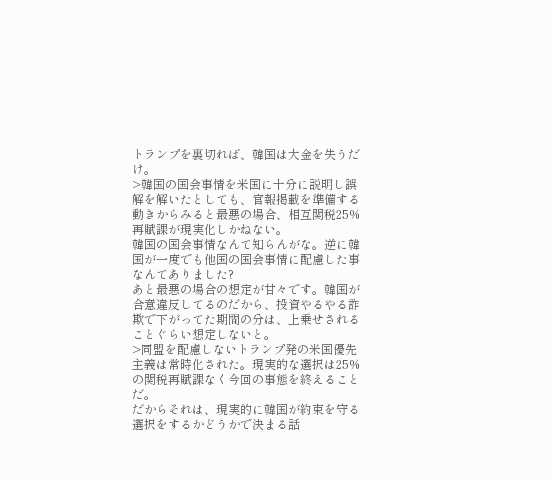トランプを裏切れば、韓国は大金を失うだけ。
>韓国の国会事情を米国に十分に説明し誤解を解いたとしても、官報掲載を準備する動きからみると最悪の場合、相互関税25%再賦課が現実化しかねない。
韓国の国会事情なんて知らんがな。逆に韓国が一度でも他国の国会事情に配慮した事なんてありました?
あと最悪の場合の想定が甘々です。韓国が合意違反してるのだから、投資やるやる詐欺で下がってた期間の分は、上乗せされることぐらい想定しないと。
>同盟を配慮しないトランプ発の米国優先主義は常時化された。現実的な選択は25%の関税再賦課なく今回の事態を終えることだ。
だからそれは、現実的に韓国が約束を守る選択をするかどうかで決まる話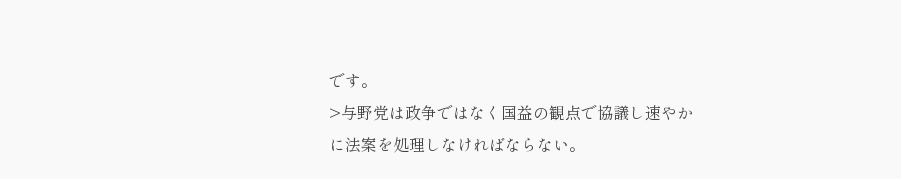です。
>与野党は政争ではなく国益の観点で協議し速やかに法案を処理しなければならない。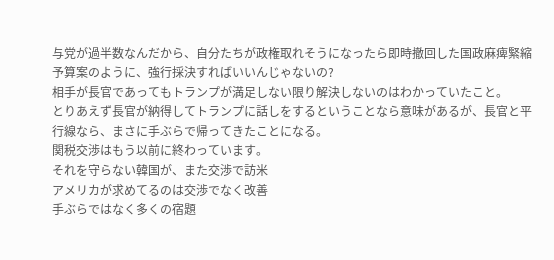与党が過半数なんだから、自分たちが政権取れそうになったら即時撤回した国政麻痺緊縮予算案のように、強行採決すればいいんじゃないの?
相手が長官であってもトランプが満足しない限り解決しないのはわかっていたこと。
とりあえず長官が納得してトランプに話しをするということなら意味があるが、長官と平行線なら、まさに手ぶらで帰ってきたことになる。
関税交渉はもう以前に終わっています。
それを守らない韓国が、また交渉で訪米
アメリカが求めてるのは交渉でなく改善
手ぶらではなく多くの宿題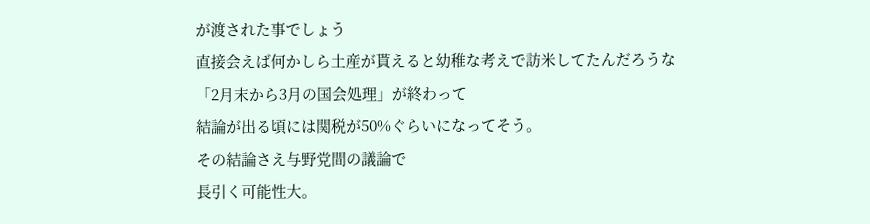が渡された事でしょう
直接会えば何かしら土産が貰えると幼稚な考えで訪米してたんだろうな
「2月末から3月の国会処理」が終わって
結論が出る頃には関税が50%ぐらいになってそう。
その結論さえ与野党間の議論で
長引く可能性大。